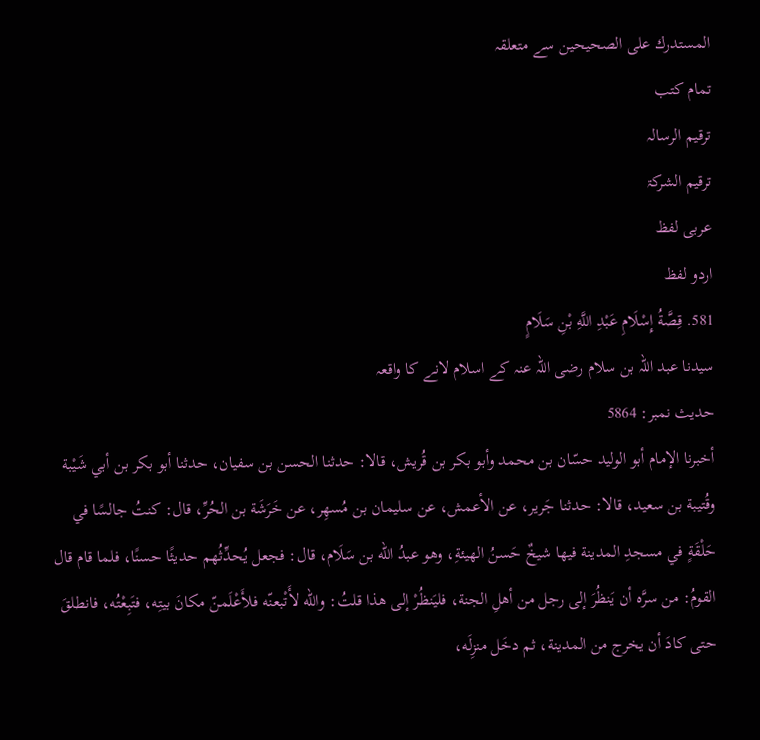المستدرك على الصحيحين سے متعلقہ
تمام کتب
ترقیم الرسالہ
ترقيم الشرکۃ
عربی لفظ
اردو لفظ
581. قِصَّةُ إِسْلَامِ عَبْدِ اللَّهِ بْنِ سَلَامٍ
سیدنا عبد اللہ بن سلام رضی اللہ عنہ کے اسلام لانے کا واقعہ
حدیث نمبر: 5864
أخبرنا الإمام أبو الوليد حسّان بن محمد وأبو بكر بن قُريش، قالا: حدثنا الحسن بن سفيان، حدثنا أبو بكر بن أبي شَيْبة وقُتيبة بن سعيد، قالا: حدثنا جَرير، عن الأعمش، عن سليمان بن مُسهِر، عن خَرَشَة بن الحُرِّ، قال: كنتُ جالسًا في حَلْقَةٍ في مسجدِ المدينة فيها شيخٌ حَسنُ الهيئةِ، وهو عبدُ الله بن سَلَام، قال: فجعل يُحدِّثُهم حديثًا حسنًا، فلما قام قال القومُ: من سرَّه أن يَنظُرَ إلى رجل من أهلِ الجنة، فليَنظُرْ إلى هذا قلتُ: والله لأَتْبعنّه فلأَعْلَمنّ مكانَ بيتِه، فتَبِعْتُه، فانطلقَ حتى كادَ أن يخرج من المدينة، ثم دخَل منزِلَه،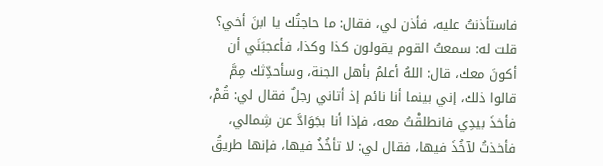فاستأذنتُ عليه، فأذن لي، فقال: ما حاجتُك يا ابنَ أخي؟ قلت له: سمعتُ القوم يقولون كذا وكذا، فأعجبَنَي أن أكونَ معك، قال: اللهُ أعلمُ بأهل الجنة، وسأحدِّثك مِمَّ قالوا ذلك، إني بينما أنا نائم إذ أتاني رجلٌ فقال لي: قُمْ، فأخذَ بيدِي فانطلقْتُ معه، فإذا أنا بجَوَادَّ عن شِمالي، فأخذتُ لآخُذَ فيها، فقال لي: لا تأخُذُ فيها، فإنها طريقُ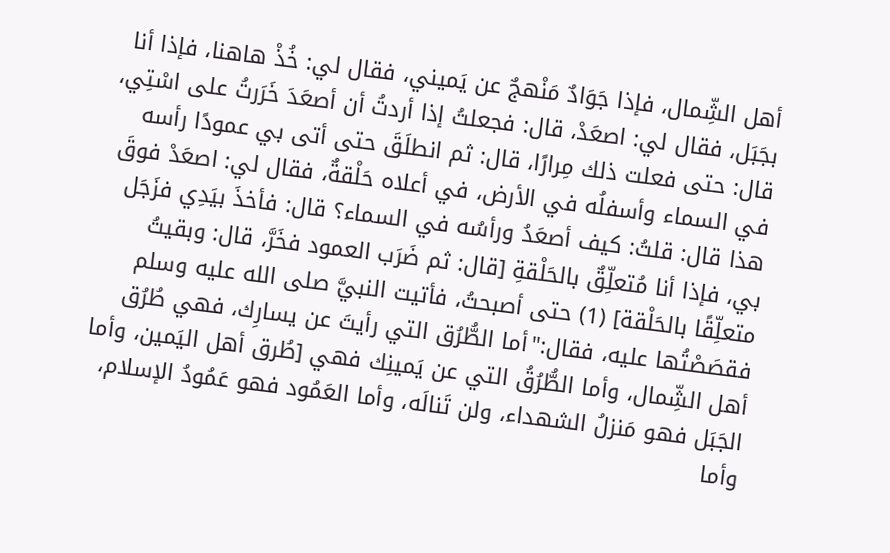أهل الشِّمال، فإذا جَوَادٌ مَنْهجٌ عن يَميني، فقال لي: خُذْ هاهنا، فإذا أنا بجَبَل، فقال لي: اصعَدْ، قال: فجعلتُ إذا أردتُ أن أصعَدَ خَرَرتُ على اسْتِي، قال: حتى فعلت ذلك مِرارًا، قال: ثم انطلَقَ حتى أتى بي عمودًا رأسه في السماء وأسفلُه في الأرض، في أعلاه حَلْقةٌ، فقال لي: اصعَدْ فوقَ هذا قال: قلتُ: كيف أصعَدُ ورأسُه في السماء؟ قال: فأخذَ بيَدِي فزَجَل بي، فإذا أنا مُتعلِّقٌ بالحَلْقةِ [قال: ثم ضَرَب العمود فخَرَّ، قال: وبقيتُ متعلِّقًا بالحَلْقة] (1) حتى أصبحتُ، فأتيت النبيَّ صلى الله عليه وسلم فقصَصْتُها عليه، فقال:"أما الطُّرُق التي رأيتَ عن يسارِك، فهي طُرُق أهل الشِّمال، وأما الطُّرُقُ التي عن يَمينِك فهي [طُرق أهل اليَمين، وأما الجَبَل فهو مَنزلُ الشهداء، ولن تَنالَه، وأما العَمُود فهو عَمُودُ الإسلام، وأما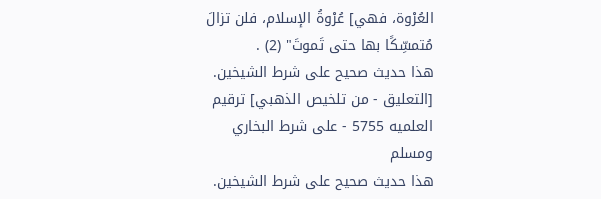العُرْوة، فهي] عُرْوةُ الإسلام، فلن تزالَ مُتمسِّكًا بها حتى تَموتَ" (2) .
هذا حديث صحيح على شرط الشيخين.
[التعليق - من تلخيص الذهبي] ترقيم العلميه 5755 - على شرط البخاري ومسلم
هذا حديث صحيح على شرط الشيخين.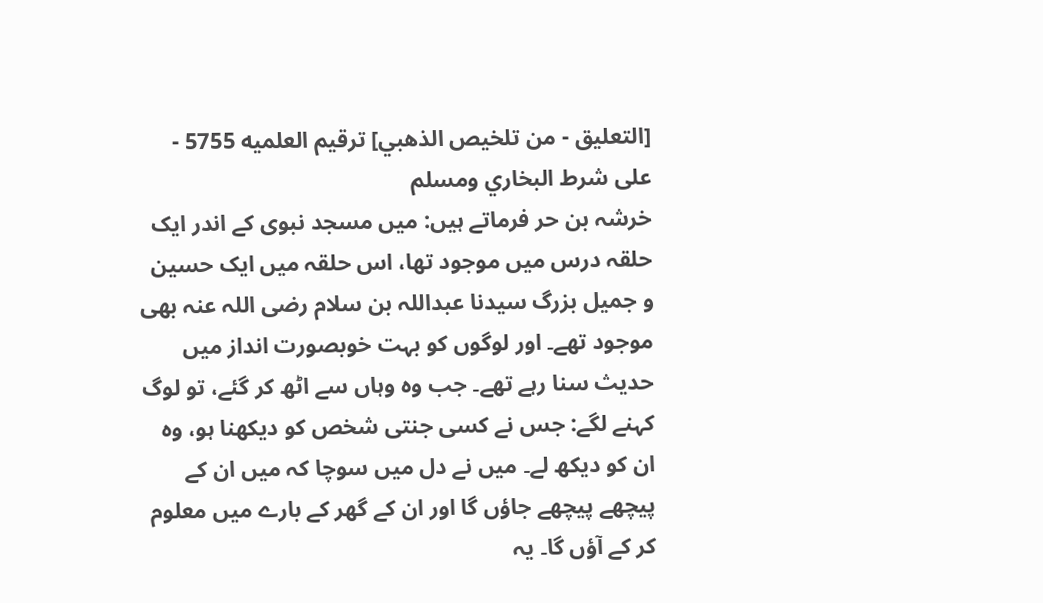[التعليق - من تلخيص الذهبي] ترقيم العلميه 5755 - على شرط البخاري ومسلم
خرشہ بن حر فرماتے ہیں: میں مسجد نبوی کے اندر ایک حلقہ درس میں موجود تھا، اس حلقہ میں ایک حسین و جمیل بزرگ سیدنا عبداللہ بن سلام رضی اللہ عنہ بھی موجود تھے۔ اور لوگوں کو بہت خوبصورت انداز میں حدیث سنا رہے تھے۔ جب وہ وہاں سے اٹھ کر گئے، تو لوگ کہنے لگے: جس نے کسی جنتی شخص کو دیکھنا ہو، وہ ان کو دیکھ لے۔ میں نے دل میں سوچا کہ میں ان کے پیچھے پیچھے جاؤں گا اور ان کے گھر کے بارے میں معلوم کر کے آؤں گا۔ یہ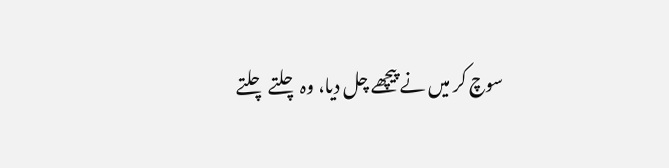سوچ کر میں نے پیچھے چل دیا، وہ چلتے چلتے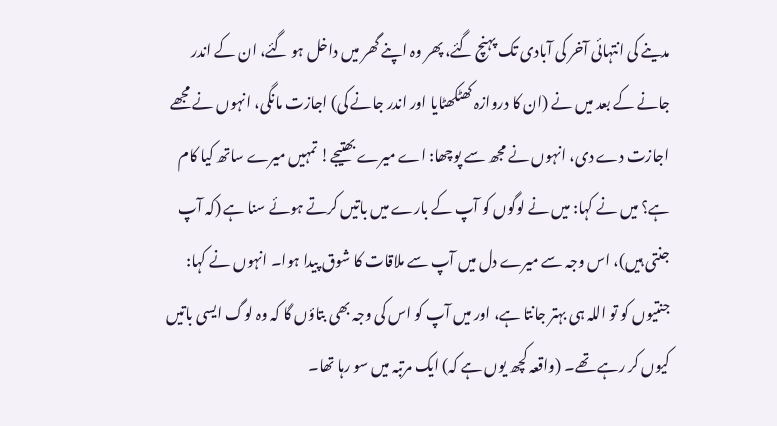مدینے کی انتہائی آخر کی آبادی تک پہنچ گئے، پھر وہ اپنے گھر میں داخل ہو گئے، ان کے اندر جانے کے بعد میں نے (ان کا دروازہ کھٹکھٹایا اور اندر جانے کی) اجازت مانگی، انہوں نے مجھے اجازت دے دی، انہوں نے مجھ سے پوچھا: اے میرے بھتیجے! تمہیں میرے ساتھ کیا کام ہے؟ میں نے کہا: میں نے لوگوں کو آپ کے بارے میں باتیں کرتے ہوئے سنا ہے (کہ آپ جنتی ہیں)، اس وجہ سے میرے دل میں آپ سے ملاقات کا شوق پیدا ہوا۔ انہوں نے کہا: جنتیوں کو تو اللہ ہی بہتر جانتا ہے، اور میں آپ کو اس کی وجہ بھی بتاؤں گا کہ وہ لوگ ایسی باتیں کیوں کر رہے تھے۔ (واقعہ کچھ یوں ہے کہ) ایک مرتبہ میں سو رہا تھا۔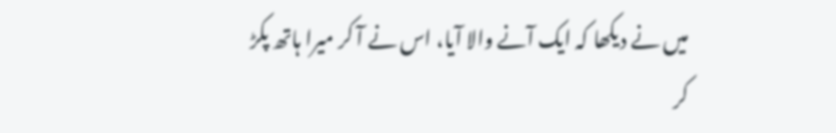میں نے دیکھا کہ ایک آنے والا آیا، اس نے آ کر میرا ہاتھ پکڑ کر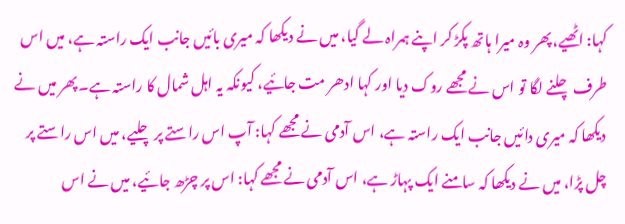کہا: اٹھیے، پھر وہ میرا ہاتھ پکڑ کر اپنے ہمراہ لے گیا، میں نے دیکھا کہ میری بائیں جانب ایک راستہ ہے، میں اس طرف چلنے لگا تو اس نے مجھے روک دیا اور کہا ادھر مت جائیے، کیونکہ یہ اہل شمال کا راستہ ہے۔ پھر میں نے دیکھا کہ میری دائیں جانب ایک راستہ ہے، اس آدمی نے مجھے کہا: آپ اس راستے پر چلیے، میں اس راستے پر چل پڑا، میں نے دیکھا کہ سامنے ایک پہاڑ ہے، اس آدمی نے مجھے کہا: اس پر چڑھ جائیے، میں نے اس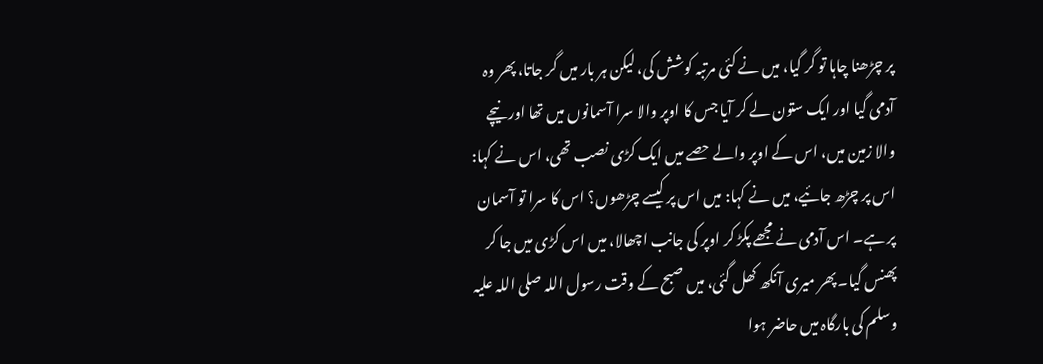پر چڑھنا چاہا تو گر گیا، میں نے کئی مرتبہ کوشش کی، لیکن ہر بار میں گر جاتا، پھر وہ آدمی گیا اور ایک ستون لے کر آیا جس کا اوپر والا سرا آسمانوں میں تھا اور نیچے والا زمین میں، اس کے اوپر والے حصے میں ایک کڑی نصب تھی، اس نے کہا: اس پر چڑھ جائیے، میں نے کہا: میں اس پر کیسے چڑھوں؟ اس کا سرا تو آسمان پر ہے۔ اس آدمی نے مجھے پکڑ کر اوپر کی جانب اچھالا، میں اس کڑی میں جا کر پھنس گیا۔ پھر میری آنکھ کھل گئی، میں صبح کے وقت رسول اللہ صلی اللہ علیہ وسلم کی بارگاہ میں حاضر ہوا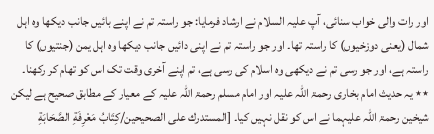اور رات والی خواب سنائی، آپ علیہ السلام نے ارشاد فرمایا: جو راستہ تم نے اپنے بائیں جانب دیکھا وہ اہل شمال (یعنی دوزخیوں) کا راستہ تھا۔ اور جو راستہ تم نے اپنی دائیں جانب دیکھا وہ اہل یمن (جنتیوں) کا راستہ ہے، اور جو رسی تم نے دیکھی وہ اسلام کی رسی ہے، تم اپنے آخری وقت تک اس کو تھام کر رکھنا۔ ٭٭ یہ حدیث امام بخاری رحمۃ اللہ علیہ اور امام مسلم رحمۃ اللہ علیہ کے معیار کے مطابق صحیح ہے لیکن شیخین رحمۃ اللہ علیہما نے اس کو نقل نہیں کیا۔ [المستدرك على الصحيحين/كِتَابُ مَعْرِفَةِ الصَّحَابَةِ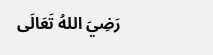رَضِيَ اللهُ تَعَالَى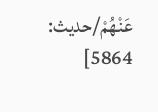عَنْهُمْ/حدیث: 5864]